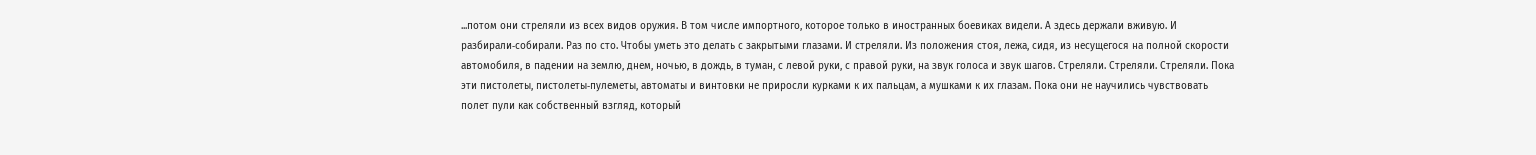...потом они стреляли из всех видов оружия. В том числе импортного, которое только в иностранных боевиках видели. А здесь держали вживую. И разбирали‑собирали. Раз по сто. Чтобы уметь это делать с закрытыми глазами. И стреляли. Из положения стоя, лежа, сидя, из несущегося на полной скорости автомобиля, в падении на землю, днем, ночью, в дождь, в туман, с левой руки, с правой руки, на звук голоса и звук шагов. Стреляли. Стреляли. Стреляли. Пока эти пистолеты, пистолеты‑пулеметы, автоматы и винтовки не приросли курками к их пальцам, а мушками к их глазам. Пока они не научились чувствовать полет пули как собственный взгляд, который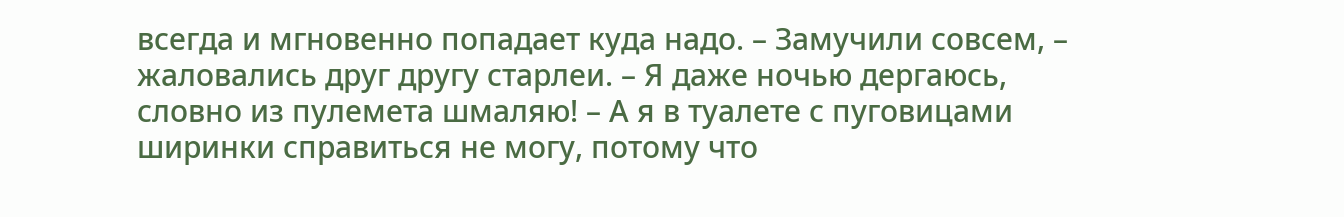всегда и мгновенно попадает куда надо. – Замучили совсем, – жаловались друг другу старлеи. – Я даже ночью дергаюсь, словно из пулемета шмаляю! – А я в туалете с пуговицами ширинки справиться не могу, потому что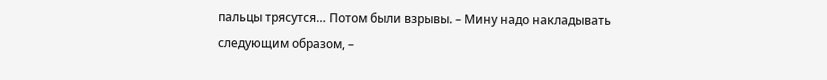пальцы трясутся… Потом были взрывы. – Мину надо накладывать следующим образом, –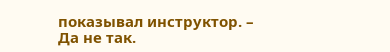показывал инструктор. – Да не так.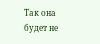Так она будет не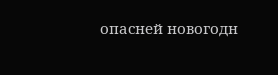опасней новогодн